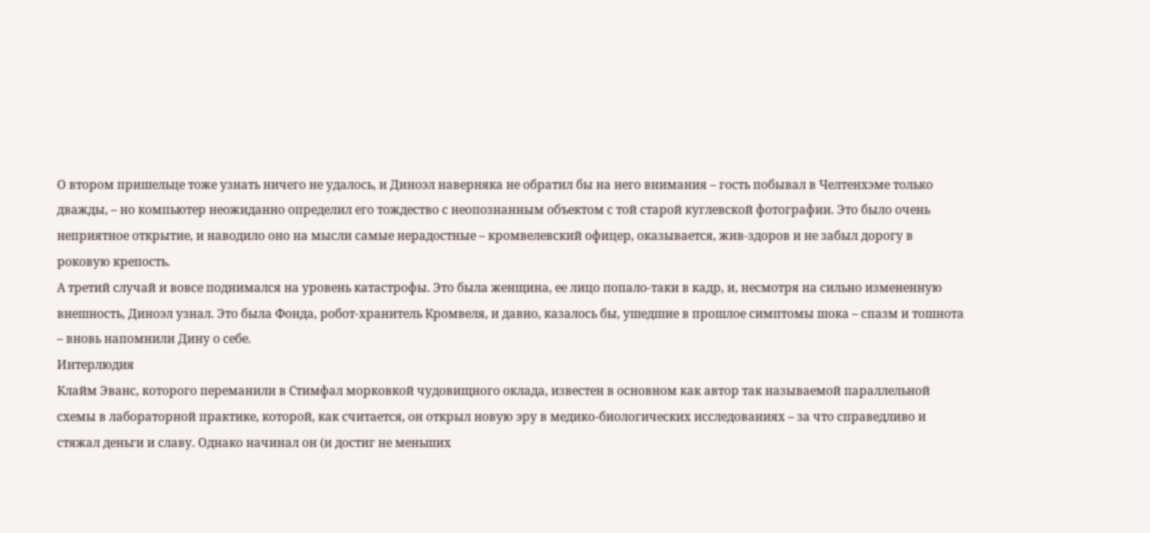О втором пришельце тоже узнать ничего не удалось, и Диноэл наверняка не обратил бы на него внимания – гость побывал в Челтенхэме только дважды, – но компьютер неожиданно определил его тождество с неопознанным объектом с той старой куглевской фотографии. Это было очень неприятное открытие, и наводило оно на мысли самые нерадостные – кромвелевский офицер, оказывается, жив-здоров и не забыл дорогу в роковую крепость.
А третий случай и вовсе поднимался на уровень катастрофы. Это была женщина, ее лицо попало-таки в кадр, и, несмотря на сильно измененную внешность, Диноэл узнал. Это была Фонда, робот-хранитель Кромвеля, и давно, казалось бы, ушедшие в прошлое симптомы шока – спазм и тошнота – вновь напомнили Дину о себе.
Интерлюдия
Клайм Эванс, которого переманили в Стимфал морковкой чудовищного оклада, известен в основном как автор так называемой параллельной схемы в лабораторной практике, которой, как считается, он открыл новую эру в медико-биологических исследованиях – за что справедливо и стяжал деньги и славу. Однако начинал он (и достиг не меньших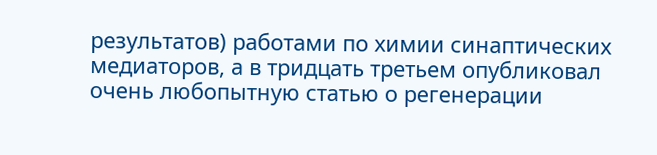результатов) работами по химии синаптических медиаторов, а в тридцать третьем опубликовал очень любопытную статью о регенерации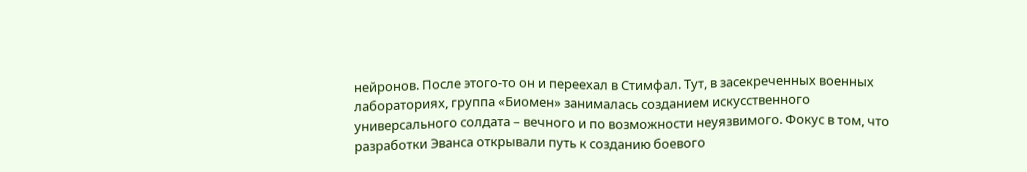нейронов. После этого-то он и переехал в Стимфал. Тут, в засекреченных военных лабораториях, группа «Биомен» занималась созданием искусственного универсального солдата – вечного и по возможности неуязвимого. Фокус в том, что разработки Эванса открывали путь к созданию боевого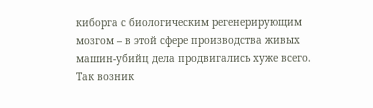киборга с биологическим регенерирующим мозгом – в этой сфере производства живых машин-убийц дела продвигались хуже всего.
Так возник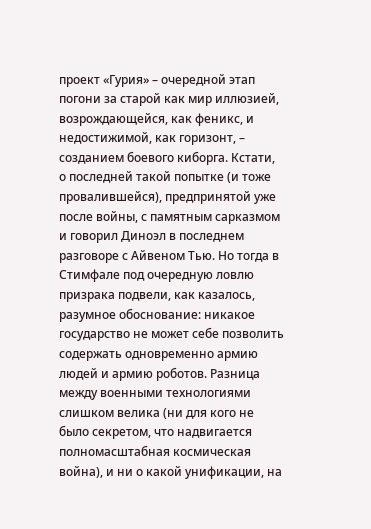проект «Гурия» – очередной этап погони за старой как мир иллюзией, возрождающейся, как феникс, и недостижимой, как горизонт, – созданием боевого киборга. Кстати, о последней такой попытке (и тоже провалившейся), предпринятой уже после войны, с памятным сарказмом и говорил Диноэл в последнем разговоре с Айвеном Тью. Но тогда в Стимфале под очередную ловлю призрака подвели, как казалось, разумное обоснование: никакое государство не может себе позволить содержать одновременно армию людей и армию роботов. Разница между военными технологиями слишком велика (ни для кого не было секретом, что надвигается полномасштабная космическая война), и ни о какой унификации, на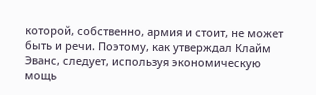которой, собственно, армия и стоит, не может быть и речи. Поэтому, как утверждал Клайм Эванс, следует, используя экономическую мощь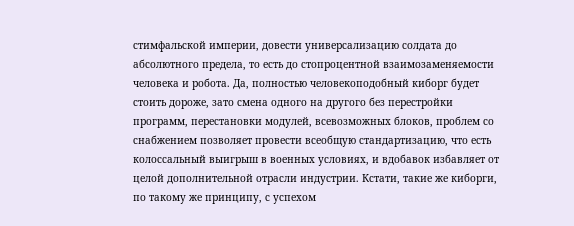стимфальской империи, довести универсализацию солдата до абсолютного предела, то есть до стопроцентной взаимозаменяемости человека и робота. Да, полностью человекоподобный киборг будет стоить дороже, зато смена одного на другого без перестройки программ, перестановки модулей, всевозможных блоков, проблем со снабжением позволяет провести всеобщую стандартизацию, что есть колоссальный выигрыш в военных условиях, и вдобавок избавляет от целой дополнительной отрасли индустрии. Кстати, такие же киборги, по такому же принципу, с успехом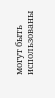могут быть использованы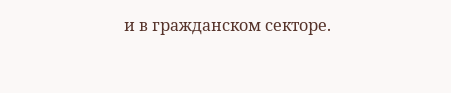и в гражданском секторе.